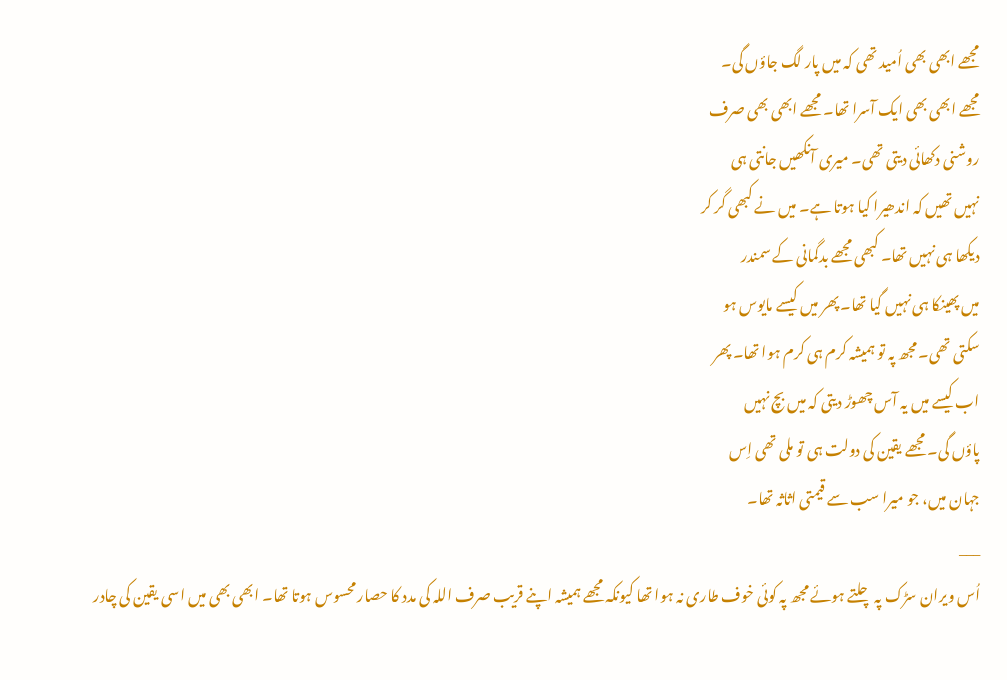مجھے ابھی بھی اُمید تھی کہ میں پار لگ جاؤں گی۔
مجھے ابھی بھی ایک آسرا تھا۔ مجھے ابھی بھی صرف
روشنی دکھائی دیتی تھی۔ میری آنکھیں جانتی ہی
نہیں تھیں کہ اندھیرا کیا ہوتا ہے۔ میں نے کبھی گر کر
دیکھا ہی نہیں تھا۔ کبھی مجھے بدگمانی کے سمندر
میں پھینکا ہی نہیں گیا تھا۔ پھر میں کیسے مایوس ہو
سکتی تھی۔ مجھ پہ تو ہمیشہ کرم ہی کرم ہوا تھا۔ پھر
اب کیسے میں یہ آس چھوڑ دیتی کہ میں بچ نہیں
پاؤں گی۔ مجھے یقین کی دولت ہی تو ملی تھی اِس
جہان میں، جو میرا سب سے قیمتی اثاثہ تھا۔
___
اُس ویران سڑک پہ چلتے ہوئے مجھ پہ کوئی خوف طاری نہ ہوا تھا کیونکہ مجھے ہمیشہ اپنے قریب صرف اللہ کی مدد کا حصار محسوس ہوتا تھا۔ ابھی بھی میں اسی یقین کی چادر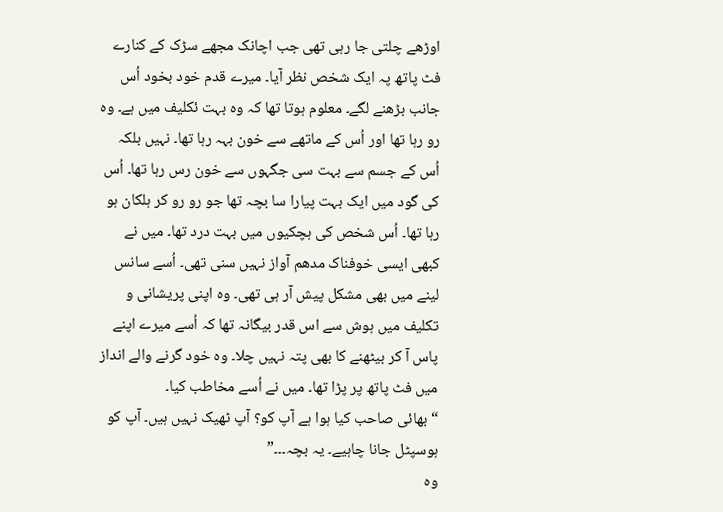اوڑھے چلتی جا رہی تھی جب اچانک مجھے سڑک کے کنارے فٹ پاتھ پہ ایک شخص نظر آیا۔ میرے قدم خود بخود اُس جانب بڑھنے لگے۔ معلوم ہوتا تھا کہ وہ بہت ئکلیف میں ہے۔ وہ رو رہا تھا اور اُس کے ماتھے سے خون بہہ رہا تھا۔ نہیں بلکہ اُس کے جسم سے بہت سی جگہوں سے خون رس رہا تھا۔ اُس کی گود میں ایک بہت پیارا سا بچہ تھا جو رو رو کر ہلکان ہو رہا تھا۔ اُس شخص کی ہچکیوں میں بہت درد تھا۔ میں نے کبھی ایسی خوفناک مدھم آواز نہیں سنی تھی۔ اُسے سانس لینے میں بھی مشکل پیش آر ہی تھی۔ وہ اپنی پریشانی و تکلیف میں ہوش سے اس قدر بیگانہ تھا کہ اُسے میرے اپنے پاس آ کر بیٹھنے کا بھی پتہ نہیں چلا۔ وہ خود گرنے والے انداز میں فٹ پاتھ پر پڑا تھا۔ میں نے اُسے مخاطب کیا۔
“بھائی صاحب کیا ہوا ہے آپ کو؟ آپ ٹھیک نہیں ہیں۔ آپ کو ہوسپٹل جانا چاہیے۔ یہ بچہ۔۔۔”
وہ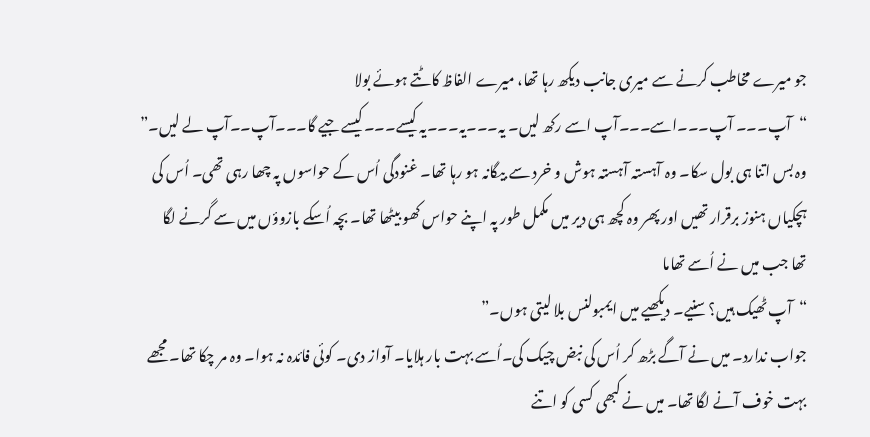جو میرے مخاطب کرنے سے میری جانب دیکھ رہا تھا، میرے الفاظ کاٹتے ہوئے بولا
“آپ۔۔۔ آپ۔۔۔اسے۔۔۔آپ اسے رکھ لیں۔ یہ۔۔۔یہ۔۔۔یہ کیسے۔۔۔کیسے جیے گا۔۔۔آپ۔۔آپ لے لیں۔”
وہ بس اتنا ہی بول سکا۔ وہ آہستہ آہستہ ہوش و خرد سے بیگانہ ہو رہا تھا۔ غنودگی اُس کے حواسوں پہ چھا رہی تھی۔ اُس کی ہچکیاں ہنوز برقرار تھیں اور پھر وہ کچھ ہی دیر میں مکمل طور پہ اپنے حواس کھو بیٹھا تھا۔ بچہ اُسکے بازوؤں میں سے گرنے لگا تھا جب میں نے اُسے تھاما
“آپ ٹھیک ہیں؟ سنیے۔ دیکھیے میں ایمبولنس بلا لیتی ہوں۔”
جواب ندارد۔ میں نے آگے بڑھ کر اُس کی نبض چیک کی۔اُسے بہت بار ہلایا۔ آواز دی۔ کوئی فائدہ نہ ہوا۔ وہ مر چکا تھا۔ مجھے بہت خوف آنے لگا تھا۔ میں نے کبھی کسی کو اتنے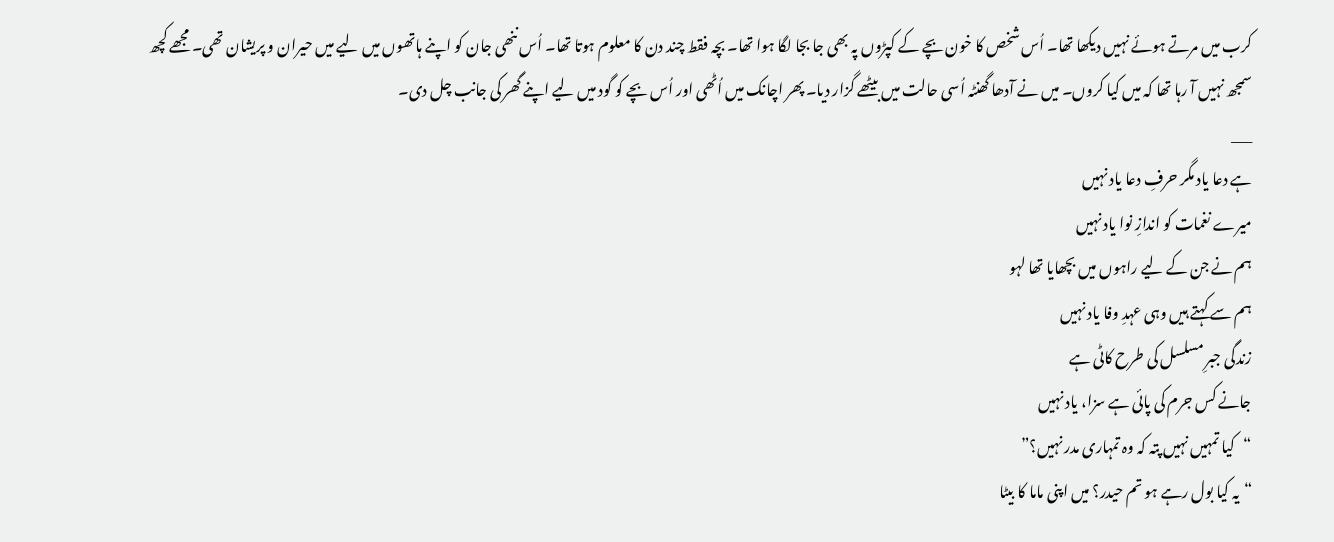کرب میں مرتے ہوئے نہیں دیکھا تھا۔ اُس شخص کا خون بچے کے کپڑوں پہ بھی جا بجا لگا ہوا تھا۔ بچہ فقط چند دن کا معلوم ہوتا تھا۔ اُس ننھی جان کو اپنے ہاتھوں میں لیے میں حیران و پریشان تھی۔ مجھے کچھ سمجھ نہیں آ رہا تھا کہ میں کیا کروں۔ میں نے آدھا گھنٹہ اُسی حالت میں بیٹھے گزار دیا۔ پھر اچانک میں اُٹھی اور اُس بچے کو گود میں لیے اپنے گھر کی جانب چل دی۔
___
ہے دعا یاد مگر حرفِ دعا یاد نہیں
میرے نغمات کو اندازِ نوا یاد نہیں
ہم نے جن کے لیے راہوں میں بچھایا تھا لہو
ہم سے کہتے ہیں وہی عہدِ وفا یاد نہیں
زندگی جبرِ مسلسل کی طرح کاٹی ہے
جانے کس جرم کی پائی ہے سزا، یاد نہیں
“کیا تمہیں نہیں پتہ کہ وہ تمہاری مدر نہیں؟”
“یہ کیا بول رہے ہو تم حیدر؟ میں اپنی ماما کا بیٹا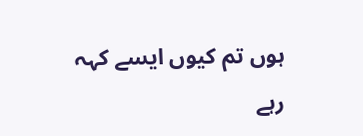ہوں تم کیوں ایسے کہہ رہے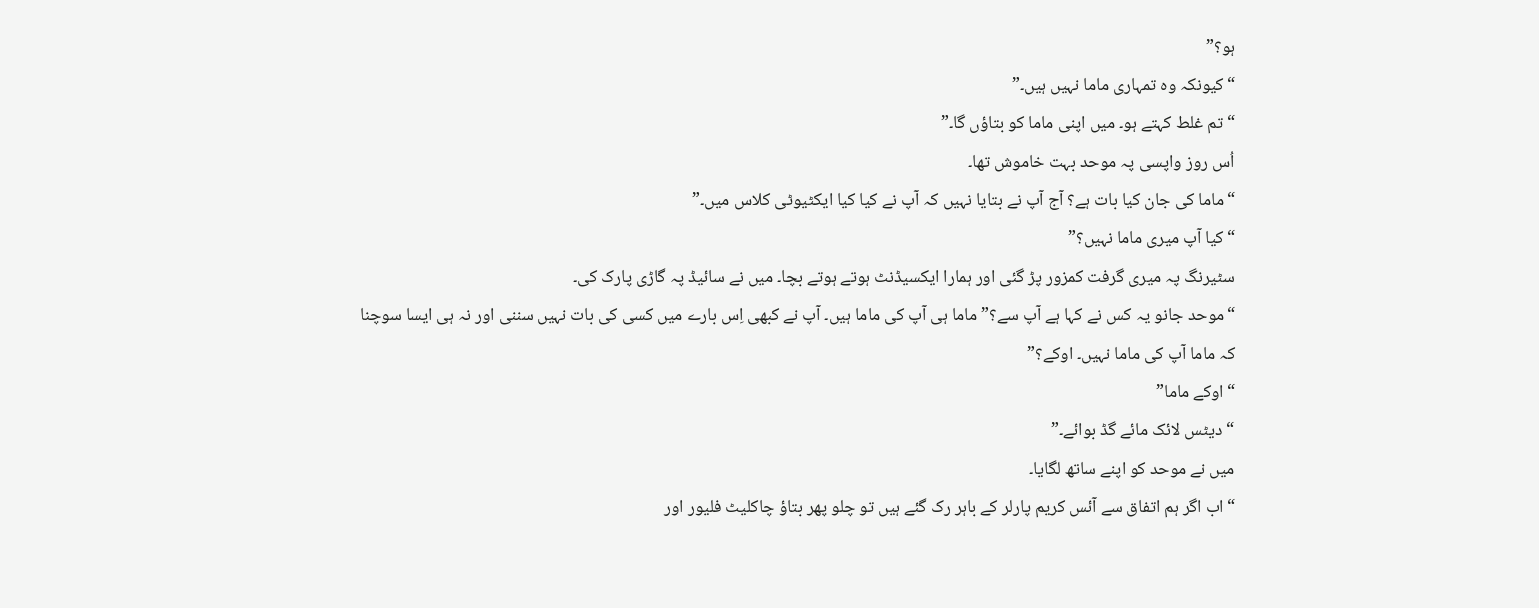ہو؟”
“کیونکہ وہ تمہاری ماما نہیں ہیں۔”
“تم غلط کہتے ہو۔ میں اپنی ماما کو بتاؤں گا۔”
اُس روز واپسی پہ موحد بہت خاموش تھا۔
“ماما کی جان کیا بات ہے؟ آج آپ نے بتایا نہیں کہ آپ نے کیا کیا ایکٹیوٹی کلاس میں۔”
“کیا آپ میری ماما نہیں؟”
سٹیرنگ پہ میری گرفت کمزور پڑ گئی اور ہمارا ایکسیڈنٹ ہوتے ہوتے بچا۔ میں نے سائیڈ پہ گاڑی پارک کی۔
“موحد جانو یہ کس نے کہا ہے آپ سے؟” ماما ہی آپ کی ماما ہیں۔ آپ نے کبھی اِس بارے میں کسی کی بات نہیں سننی اور نہ ہی ایسا سوچنا کہ ماما آپ کی ماما نہیں۔ اوکے؟”
“اوکے ماما”
“دیٹس لائک مائے گڈ بوائے۔”
میں نے موحد کو اپنے ساتھ لگایا۔
“اب اگر ہم اتفاق سے آئس کریم پارلر کے باہر رک گئے ہیں تو چلو پھر بتاؤ چاکلیٹ فلیور اور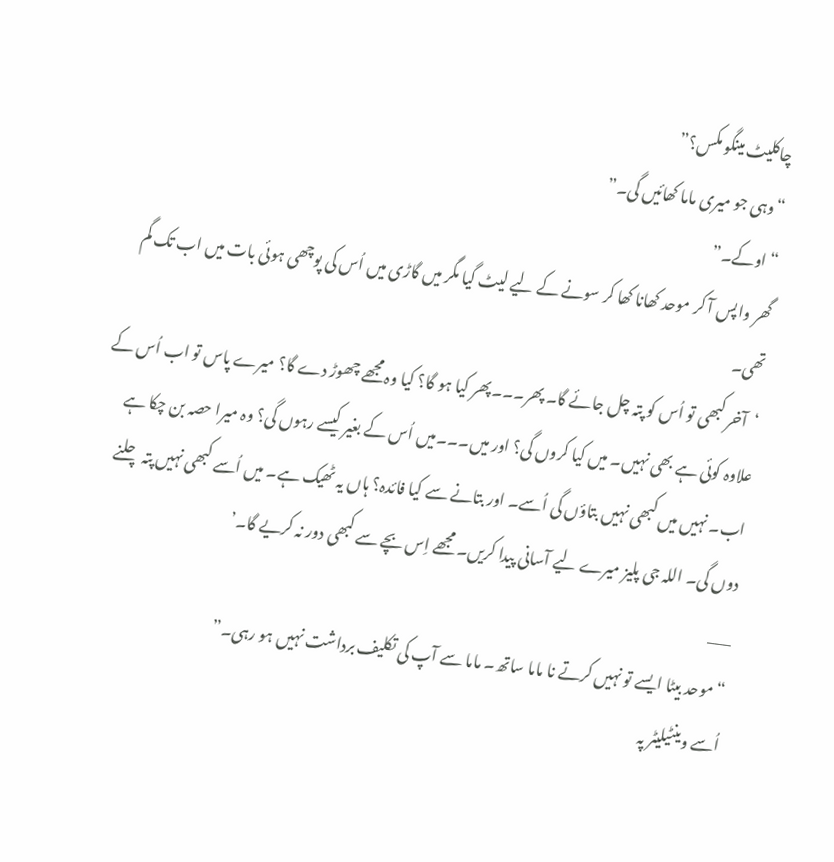چاکلیٹ مینگو مکس؟”
“وہی جو میری ماما کھائیں گی۔”
“اوکے۔”
گھر واپس آ کر موحد کھانا کھا کر سونے کے لیے لیٹ گیا مگر میں گاڑی میں اُس کی پوچھی ہوئی بات میں اب تک گم تھی۔
‘آخر کبھی تو اُس کو پتہ چل جائے گا۔ پھر۔۔۔پھر کیا ہو گا؟ کیا وہ مجھے چھوڑ دے گا؟ میرے پاس تو اب اُس کے علاوہ کوئی ہے بھی نہیں۔ میں کیا کروں گی؟ اور میں۔۔۔میں اُس کے بغیر کیسے رہوں گی؟ وہ میرا حصہ بن چکا ہے اب۔ نہیں میں کبھی نہیں بتاؤں گی اُسے۔ اور بتانے سے کیا فائدہ؟ ہاں یہ ٹھیک ہے۔ میں اُسے کبھی نہیں پتہ چلنے دوں گی۔ اللہ جی پلیز میرے لیے آسانی پیدا کریں۔ مجھے اِس بچے سے کبھی دور نہ کریے گا۔’
___
“موحد بیٹا ایسے تو نہیں کرتے نا ماما ساتھ۔ ماما سے آپ کی تکلیف برداشت نہیں ہو رہی۔”
اُسے وینٹیلیٹر پہ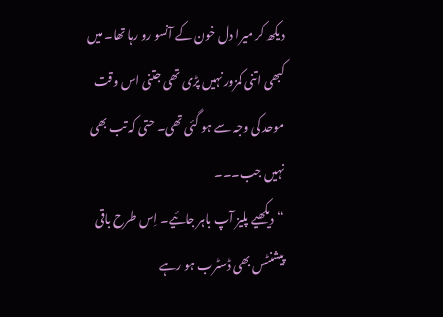دیکھ کر میرا دل خون کے آنسو رو رہا تھا۔ میں کبھی اتنی کمزور نہیں پڑی تھی جتنی اس وقت موحد کی وجہ سے ہو گئی تھی۔ حتی کہ تب بھی نہیں جب۔۔۔
“دیکھیے پلیز آپ باہر جائیے۔ اِس طرح باقی پیشنٹس بھی ڈسٹرب ہو رہے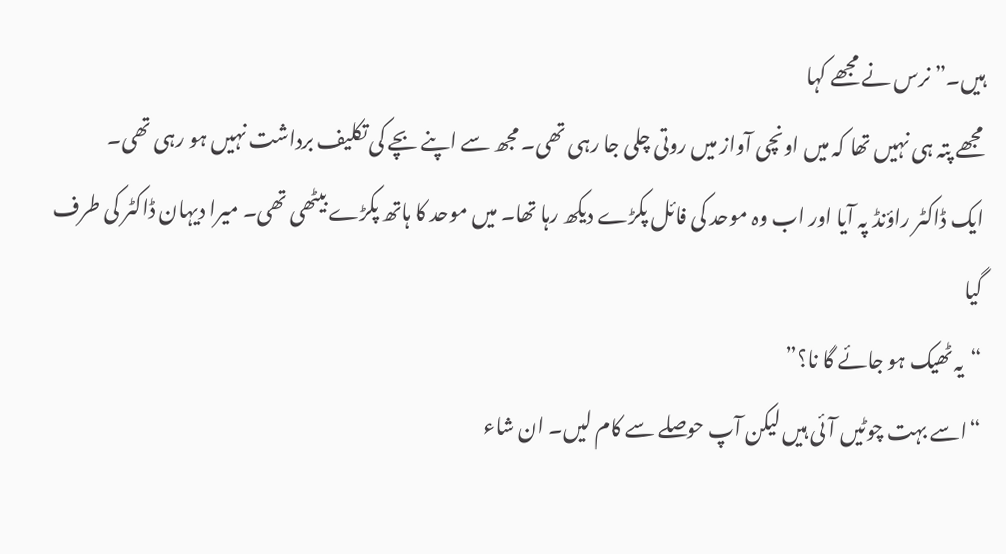ہیں۔” نرس نے مجھے کہا
مجھے پتہ ہی نہیں تھا کہ میں اونچی آواز میں روتی چلی جا رہی تھی۔ مجھ سے اپنے بچے کی تکلیف برداشت نہیں ہو رہی تھی۔
ایک ڈاکٹر راؤنڈ پہ آیا اور اب وہ موحد کی فائل پکڑے دیکھ رہا تھا۔ میں موحد کا ہاتھ پکڑے بیٹھی تھی۔ میرا دیہان ڈاکٹر کی طرف گیا
“یہ ٹھیک ہو جائے گا نا؟”
“اسے بہت چوٹیں آئی ہیں لیکن آپ حوصلے سے کام لیں۔ ان شاء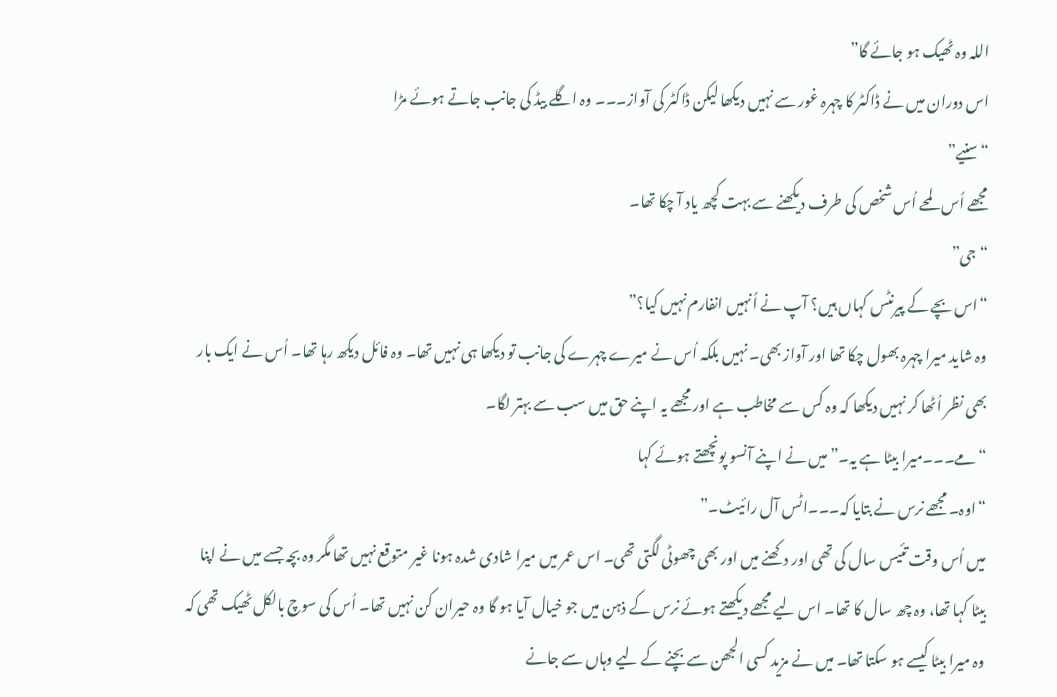اللہ وہ ٹھیک ہو جائے گا”
اس دوران میں نے ڈاکٹر کا چہرہ غور سے نہیں دیکھا لیکن ڈاکٹر کی آواز۔۔۔ وہ اگلے بیڈ کی جانب جاتے ہوئے مڑا
“سنیے”
مجھے اُس لمحے اُس شخص کی طرف دیکھنے سے بہت کچھ یاد آ چکا تھا۔
“جی”
“اس بچے کے پیرنٹس کہاں ہیں؟ آپ نے اُنہیں انفارم نہیں کیا؟”
وہ شاید میرا چہرہ بھول چکا تھا اور آواز بھی۔ نہیں بلکہ اُس نے میرے چہرے کی جانب تو دیکھا ہی نہیں تھا۔ وہ فائل دیکھ رہا تھا۔ اُس نے ایک بار بھی نظر اُٹھا کر نہیں دیکھا کہ وہ کس سے مخاطب ہے اور مجھے یہ اپنے حق میں سب سے بہتر لگا۔
“مے۔۔۔میرا بیٹا ہے یہ۔” میں نے اپنے آنسو پونچھتے ہوئے کہا
“اوہ۔ مجھے نرس نے بتایا کہ۔۔۔اٹس آل رائیٹ۔”
میں اُس وقت تئیس سال کی تھی اور دکھنے میں اور بھی چھوٹی لگتی تھی۔ اس عمر میں میرا شادی شدہ ہونا غیر متوقع نہیں تھا مگر وہ بچہ جسے میں نے اپنا بیٹا کہا تھا، وہ چھ سال کا تھا۔ اس لیے مجھے دیکھتے ہوئے نرس کے ذہن میں جو خیال آیا ہو گا وہ حیران کن نہیں تھا۔ اُس کی سوچ بالکل ٹھیک تھی کہ وہ میرا بیٹا کیسے ہو سکتا تھا۔ میں نے مزید کسی الجھن سے بچنے کے لیے وہاں سے جانے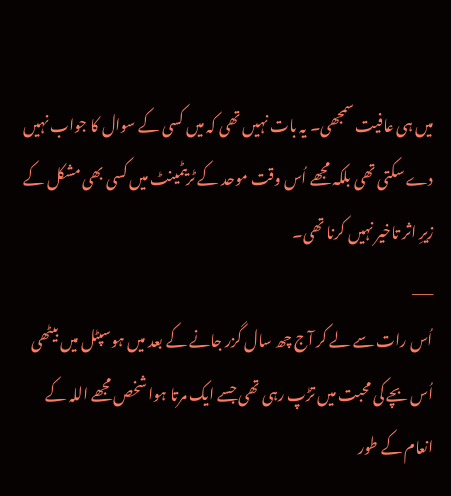میں ہی عافیت سمجھی۔ یہ بات نہیں تھی کہ میں کسی کے سوال کا جواب نہیں دے سکتی تھی بلکہ مجھے اُس وقت موحد کے ٹریٹمینٹ میں کسی بھی مشکل کے زیرِ اثر تاخیر نہیں کرنا تھی۔
___
اُس رات سے لے کر آج چھ سال گزر جانے کے بعد میں ہوسپٹل میں بیٹھی اُس بچے کی محبت میں تڑپ رہی تھی جسے ایک مرتا ہوا شخص مجھے اللہ کے انعام کے طور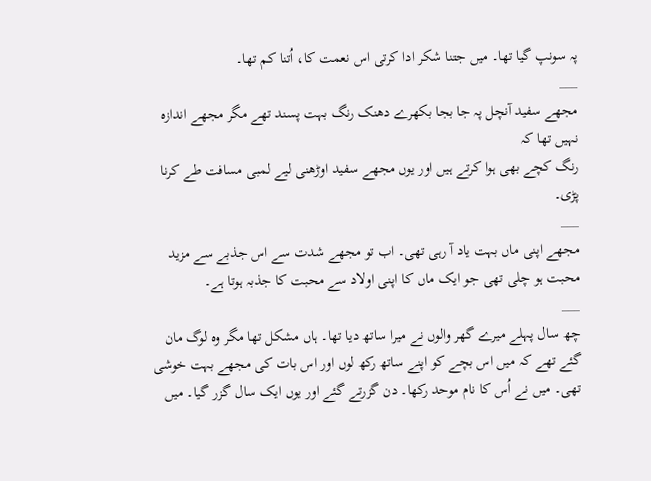پہ سونپ گیا تھا۔ میں جتنا شکر ادا کرتی اس نعمت کا، اُتنا کم تھا۔
___
مجھے سفید آنچل پہ جا بجا بکھرے دھنک رنگ بہت پسند تھے مگر مجھے اندازہ نہیں تھا کہ
رنگ کچے بھی ہوا کرتے ہیں اور یوں مجھے سفید اوڑھنی لیے لمبی مسافت طے کرنا پڑی۔
___
مجھے اپنی ماں بہت یاد آ رہی تھی۔ اب تو مجھے شدت سے اس جذبے سے مزید محبت ہو چلی تھی جو ایک ماں کا اپنی اولاد سے محبت کا جذبہ ہوتا ہے۔
___
چھ سال پہلے میرے گھر والوں نے میرا ساتھ دیا تھا۔ ہاں مشکل تھا مگر وہ لوگ مان گئے تھے کہ میں اس بچے کو اپنے ساتھ رکھ لوں اور اس بات کی مجھے بہت خوشی تھی۔ میں نے اُس کا نام موحد رکھا۔ دن گزرتے گئے اور یوں ایک سال گزر گیا۔ میں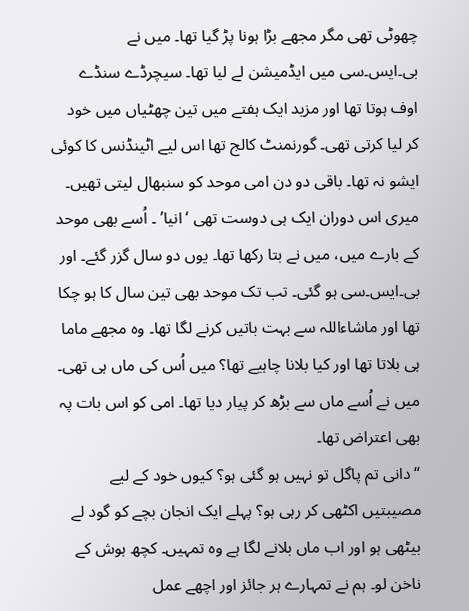چھوٹی تھی مگر مجھے بڑا ہونا پڑ گیا تھا۔ میں نے بی۔ایس۔سی میں ایڈمیشن لے لیا تھا۔ سیچرڈے سنڈے اوف ہوتا تھا اور مزید ایک ہفتے میں تین چھٹیاں میں خود کر لیا کرتی تھی۔ گورنمنٹ کالج تھا اس لیے اٹینڈنس کا کوئی ایشو نہ تھا۔ باقی دو دن امی موحد کو سنبھال لیتی تھیں۔ میری اس دوران ایک ہی دوست تھی ‘انیا’ ۔ اُسے بھی موحد کے بارے میں، میں نے بتا رکھا تھا۔ یوں دو سال گزر گئے۔ اور بی۔ایس۔سی ہو گئی۔ تب تک موحد بھی تین سال کا ہو چکا تھا اور ماشاءاللہ سے بہت باتیں کرنے لگا تھا۔ وہ مجھے ماما ہی بلاتا تھا اور کیا بلانا چاہیے تھا؟ میں اُس کی ماں ہی تھی۔ میں نے اُسے ماں سے بڑھ کر پیار دیا تھا۔ امی کو اس بات پہ بھی اعتراض تھا۔
“دانی تم پاگل تو نہیں ہو گئی ہو؟ کیوں خود کے لیے مصیبتیں اکٹھی کر رہی ہو؟ پہلے ایک انجان بچے کو گود لے بیٹھی ہو اور اب ماں بلانے لگا ہے وہ تمہیں۔ کچھ ہوش کے ناخن لو۔ ہم نے تمہارے ہر جائز اور اچھے عمل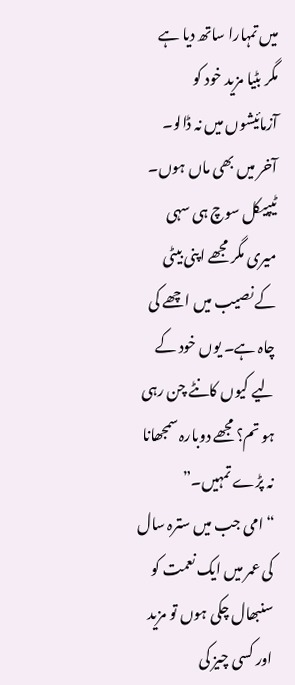میں تمہارا ساتھ دیا ہے مگر بٹیا مزید خود کو آزمائیشوں میں نہ ڈالو۔ آخر میں بھی ماں ہوں۔ ٹیپیکل سوچ ہی سہی میری مگر مجھے اپنی بیٹی کے نصیب میں اچھے کی چاہ ہے۔ یوں خود کے لیے کیوں کانٹے چن رہی ہو تم؟ مجھے دوبارہ سمجھانا نہ پڑے تمہیں۔”
“امی جب میں سترہ سال کی عمر میں ایک نعمت کو سنبھال چکی ہوں تو مزید اور کسی چیز کی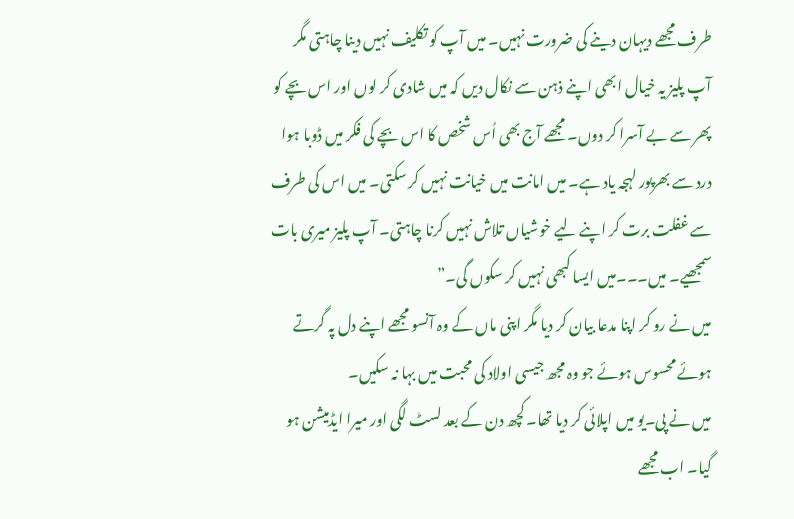طرف مجھے دیہان دینے کی ضرورت نہیں۔ میں آپ کو تکلیف نہیں دینا چاہتی مگر آپ پلیز یہ خیال ابھی اپنے ذہن سے نکال دیں کہ میں شادی کر لوں اور اس بچے کو پھر سے بے آسرا کر دوں۔ مجھے آج بھی اُس شخص کا اس بچے کی فکر میں ڈوبا ہوا درد سے بھرپور لہجہ یاد ہے۔ میں امانت میں خیانت نہیں کر سکتی۔ میں اس کی طرف سے غفلت برت کر اپنے لیے خوشیاں تلاش نہیں کرنا چاہتی۔ آپ پلیز میری بات سمجھیے۔ میں۔۔۔میں ایسا کبھی نہیں کر سکوں گی۔”
میں نے رو کر اپنا مدعا بیان کر دیا مگر اپنی ماں کے وہ آنسو مجھے اپنے دل پہ گرتے ہوئے محسوس ہوئے جو وہ مجھ جیسی اولاد کی محبت میں بہا نہ سکیں۔
میں نے پی۔یو میں اپلائی کر دیا تھا۔ کچھ دن کے بعد لسٹ لگی اور میرا ایڈمیشن ہو گیا۔ اب مجھے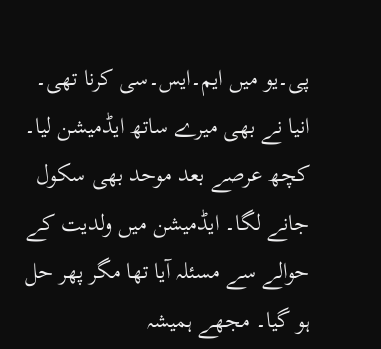پی۔یو میں ایم۔ایس۔سی کرنا تھی۔ انیا نے بھی میرے ساتھ ایڈمیشن لیا۔ کچھ عرصے بعد موحد بھی سکول جانے لگا۔ ایڈمیشن میں ولدیت کے حوالے سے مسئلہ آیا تھا مگر پھر حل ہو گیا۔ مجھے ہمیشہ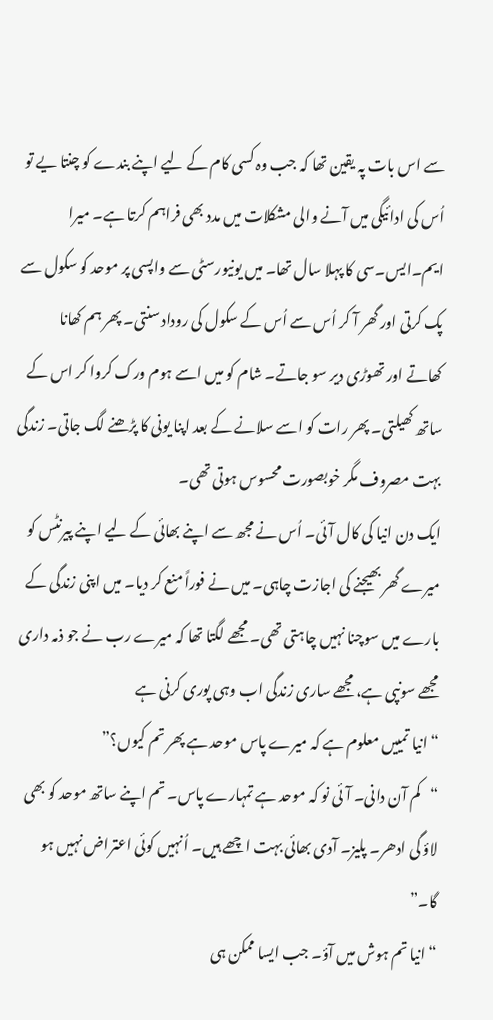سے اس بات پہ یقین تھا کہ جب وہ کسی کام کے لیے اپنے بندے کو چنتا یے تو اُس کی ادائیگی میں آنے والی مشکلات میں مدد بھی فراہم کرتا ہے۔ میرا ایم۔ایس۔سی کا پہلا سال تھا۔ میں یونیورسٹی سے واپسی پر موحد کو سکول سے پک کرتی اور گھر آ کر اُس سے اُس کے سکول کی روداد سنتی۔ پھر ہم کھانا کھاتے اور تھوڑی دیر سو جاتے۔ شام کو میں اسے ہوم ورک کروا کر اس کے ساتھ کھیلتی۔ پھر رات کو اسے سلانے کے بعد اپنا یونی کا پڑھنے لگ جاتی۔ زندگی بہت مصروف مگر خوبصورت محسوس ہوتی تھی۔
ایک دن انیا کی کال آئی۔ اُس نے مجھ سے اپنے بھائی کے لیے اپنے پیرنٹس کو میرے گھر بھیجنے کی اجازت چاہی۔ میں نے فوراً منع کر دیا۔ میں اپنی زندگی کے بارے میں سوچنا نہیں چاہتی تھی۔ مجھے لگتا تھا کہ میرے رب نے جو ذمہ داری مجھے سونپی ہے، مجھے ساری زندگی اب وہی پوری کرنی ہے
“انیا تمییں معلوم ہے کہ میرے پاس موحد ہے پھر تم کیوں؟”
“کم آن دانی۔ آئی نو کہ موحد ہے تمہارے پاس۔ تم اپنے ساتھ موحد کو بھی لاؤ گی ادھر۔ پلیز۔ آدی بھائی بہت اچھے ہیں۔ اُنہیں کوئی اعتراض نہیں ہو گا۔”
“انیا تم ہوش میں آؤ۔ جب ایسا ممکن ہی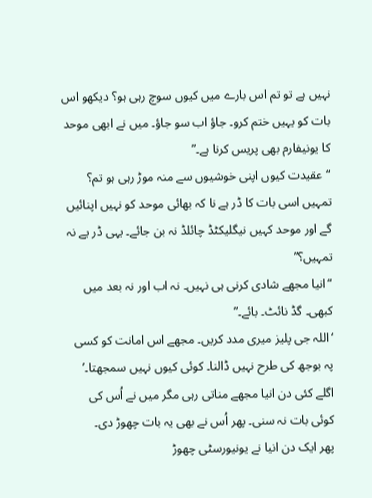نہیں ہے تو تم اس بارے میں کیوں سوچ رہی ہو؟ دیکھو اس بات کو یہیں ختم کرو۔ جاؤ اب سو جاؤ۔ میں نے ابھی موحد کا یونیفارم بھی پریس کرنا ہے۔”
“عقیدت کیوں اپنی خوشیوں سے منہ موڑ رہی ہو تم؟ تمہیں اسی بات کا ڈر ہے نا کہ بھائی موحد کو نہیں اپنائیں گے اور موحد کہیں نیگلیکٹڈ چائلڈ نہ بن جائے۔ یہی ڈر یے نہ تمہیں؟”
“انیا مجھے شادی کرنی ہی نہیں۔ نہ اب اور نہ بعد میں کبھی۔ گڈ نائٹ۔ بائے۔”
‘اللہ جی پلیز میری مدد کریں۔ مجھے اس امانت کو کسی پہ بوجھ کی طرح نہیں ڈالنا۔ کوئی کیوں نہیں سمجھتا۔’
اگلے کئی دن انیا مجھے مناتی رہی مگر میں نے اُس کی کوئی بات نہ سنی۔ پھر اُس نے بھی یہ بات چھوڑ دی۔
پھر ایک دن انیا نے یونیورسٹی چھوڑ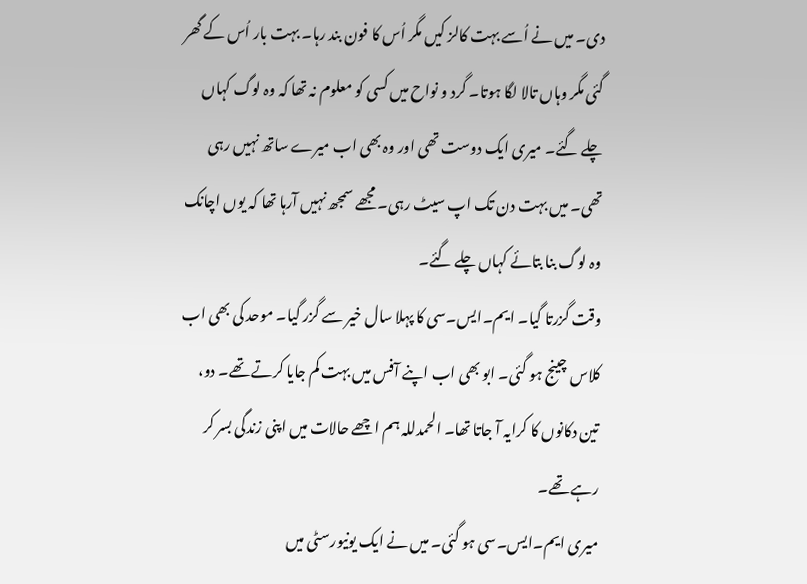دی۔ میں نے اُسے بہت کالز کیں مگر اُس کا فون بند رہا۔ بہت بار اُس کے گھر گئی مگر وہاں تالا لگا ہوتا۔ گرد و نواح میں کسی کو معلوم نہ تھا کہ وہ لوگ کہاں چلے گئے۔ میری ایک دوست تھی اور وہ بھی اب میرے ساتھ نہیں رہی تھی۔ میں بہت دن تک اپ سیٹ رہی۔ مجھے سمجھ نہیں آرہا تھا کہ یوں اچانک وہ لوگ بنا بتائے کہاں چلے گئے۔
وقت گزرتا گیا۔ ایم۔ایس۔سی کا پہلا سال خیر سے گزر گیا۔ موحد کی بھی اب کلاس چینج ہو گئی۔ ابو بھی اب اپنے آفس میں بہت کم جایا کرتے تھے۔ دو، تین دکانوں کا کرایہ آ جاتا تھا۔ الحمدللہ ہم اچھے حالات میں اپنی زندگی بسر کر رہے تھے۔
میری ایم۔ایس۔سی ہو گئی۔ میں نے ایک یونیورسٹی میں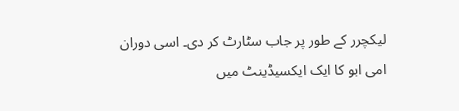لیکچرر کے طور پر جاب سٹارٹ کر دی۔ اسی دوران امی ابو کا ایک ایکسیڈینٹ میں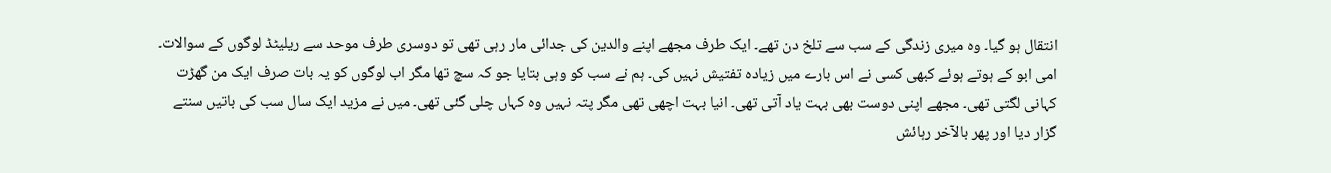انتقال ہو گیا۔ وہ میری زندگی کے سب سے تلخ دن تھے۔ ایک طرف مجھے اپنے والدین کی جدائی مار رہی تھی تو دوسری طرف موحد سے ریلیٹڈ لوگوں کے سوالات۔ امی ابو کے ہوتے ہوئے کبھی کسی نے اس بارے میں زیادہ تفتیش نہیں کی۔ ہم نے سب کو وہی بتایا جو کہ سچ تھا مگر اب لوگوں کو یہ بات صرف ایک من گھڑت کہانی لگتی تھی۔ مجھے اپنی دوست بھی بہت یاد آتی تھی۔ انیا بہت اچھی تھی مگر پتہ نہیں وہ کہاں چلی گئی تھی۔ میں نے مزید ایک سال سب کی باتیں سنتے گزار دیا اور پھر بالآخر رہائش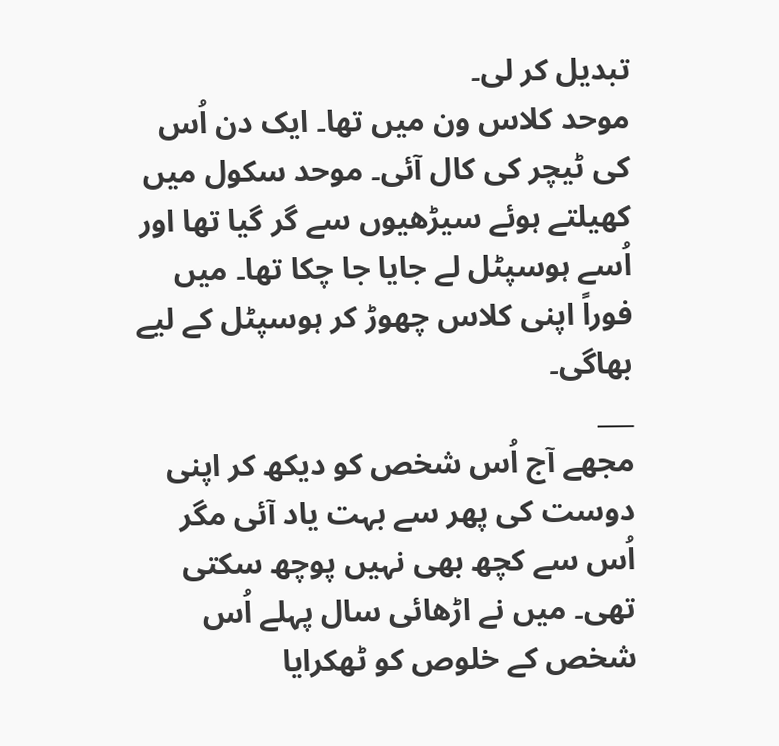تبدیل کر لی۔
موحد کلاس ون میں تھا۔ ایک دن اُس کی ٹیچر کی کال آئی۔ موحد سکول میں کھیلتے ہوئے سیڑھیوں سے گر گیا تھا اور اُسے ہوسپٹل لے جایا جا چکا تھا۔ میں فوراً اپنی کلاس چھوڑ کر ہوسپٹل کے لیے بھاگی۔
___
مجھے آج اُس شخص کو دیکھ کر اپنی دوست کی پھر سے بہت یاد آئی مگر اُس سے کچھ بھی نہیں پوچھ سکتی تھی۔ میں نے اڑھائی سال پہلے اُس شخص کے خلوص کو ٹھکرایا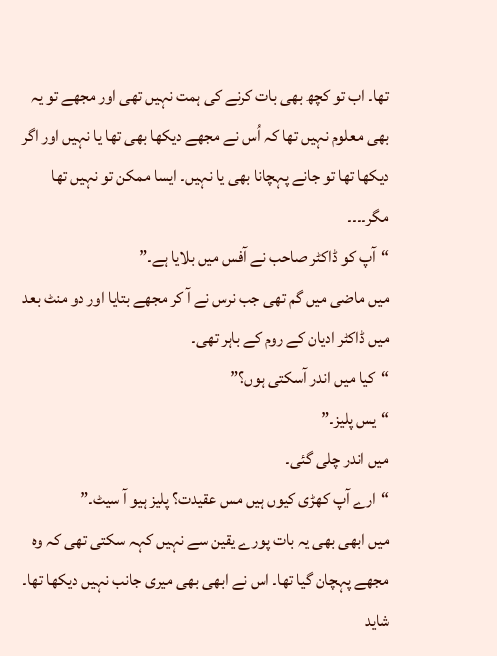تھا۔ اب تو کچھ بھی بات کرنے کی ہمت نہیں تھی اور مجھے تو یہ بھی معلوم نہیں تھا کہ اُس نے مجھے دیکھا بھی تھا یا نہیں اور اگر دیکھا تھا تو جانے پہچانا بھی یا نہیں۔ ایسا ممکن تو نہیں تھا مگر۔۔۔۔
“آپ کو ڈاکٹر صاحب نے آفس میں بلایا ہے۔”
میں ماضی میں گم تھی جب نرس نے آ کر مجھے بتایا اور دو منٹ بعد میں ڈاکٹر ادیان کے روم کے باہر تھی۔
“کیا میں اندر آسکتی ہوں؟”
“یس پلیز۔”
میں اندر چلی گئی۔
“ارے آپ کھڑی کیوں ہیں مس عقیدت؟ پلیز ہیو آ سیٹ۔”
میں ابھی بھی یہ بات پورے یقین سے نہیں کہہ سکتی تھی کہ وہ مجھے پہچان گیا تھا۔ اس نے ابھی بھی میری جانب نہیں دیکھا تھا۔ شاید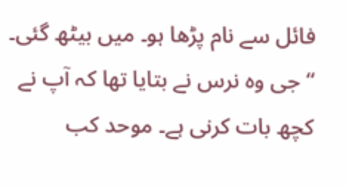فائل سے نام پڑھا ہو۔ میں بیٹھ گئی۔
“جی وہ نرس نے بتایا تھا کہ آپ نے کچھ بات کرنی ہے۔ موحد کب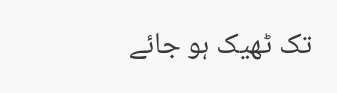تک ٹھیک ہو جائے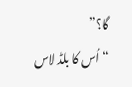گا؟”
“اُس کا بلڈ لاس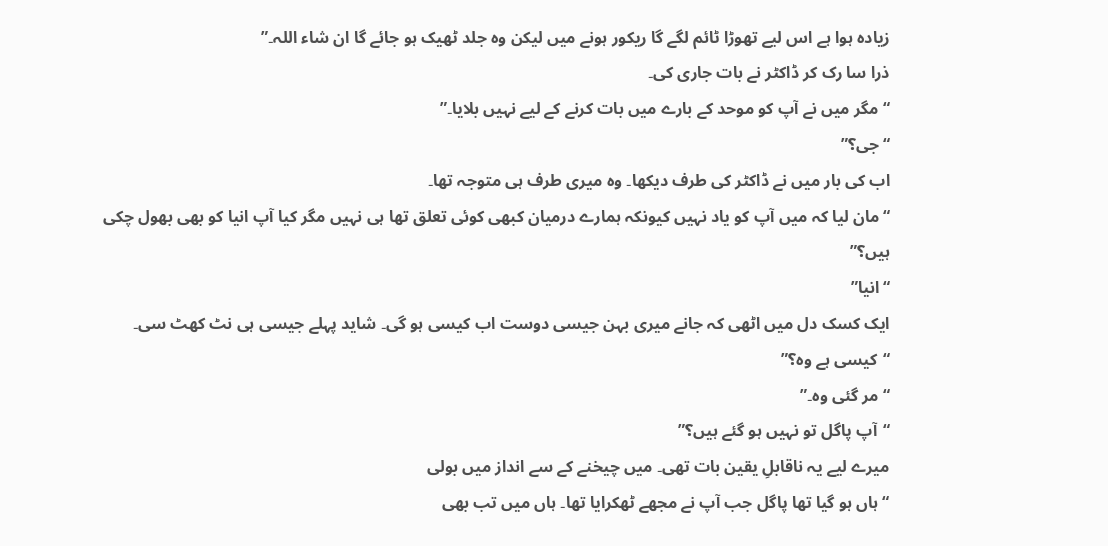زیادہ ہوا ہے اس لیے تھوڑا ٹائم لگے گا ریکور ہونے میں لیکن وہ جلد ٹھیک ہو جائے گا ان شاء اللہ۔”
ذرا سا رک کر ڈاکٹر نے بات جاری کی۔
“مگر میں نے آپ کو موحد کے بارے میں بات کرنے کے لیے نہیں بلایا۔”
“جی؟”
اب کی بار میں نے ڈاکٹر کی طرف دیکھا۔ وہ میری طرف ہی متوجہ تھا۔
“مان لیا کہ میں آپ کو یاد نہیں کیونکہ ہمارے درمیان کبھی کوئی تعلق تھا ہی نہیں مگر کیا آپ انیا کو بھی بھول چکی ہیں؟”
“انیا”
ایک کسک دل میں اٹھی کہ جانے میری بہن جیسی دوست اب کیسی ہو گی۔ شاید پہلے جیسی ہی نٹ کھٹ سی۔
“کیسی ہے وہ؟”
“مر گئی وہ۔”
“آپ پاگل تو نہیں ہو گئے ہیں؟”
میرے لیے یہ ناقابلِ یقین بات تھی۔ میں چیخنے کے سے انداز میں بولی
“ہاں ہو گیا تھا پاگل جب آپ نے مجھے ٹھکرایا تھا۔ ہاں میں تب بھی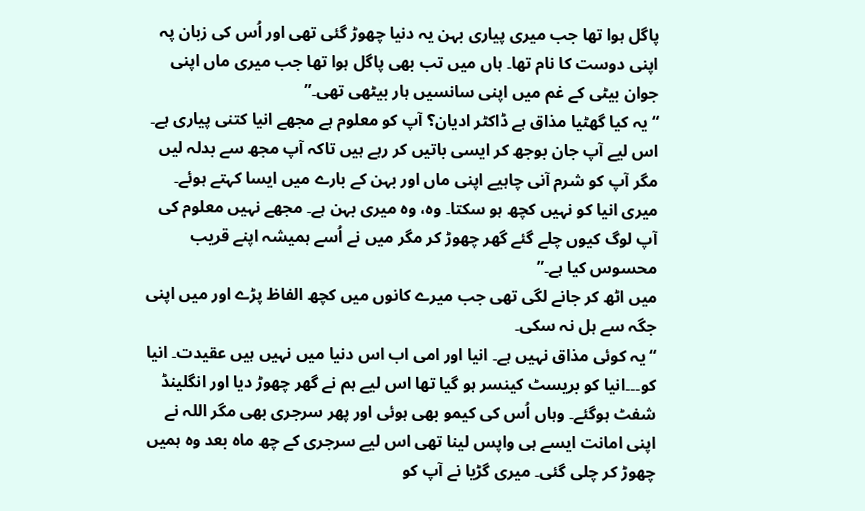پاگل ہوا تھا جب میری پیاری بہن یہ دنیا چھوڑ گئی تھی اور اُس کی زبان پہ اپنی دوست کا نام تھا۔ ہاں میں تب بھی پاگل ہوا تھا جب میری ماں اپنی جوان بیٹی کے غم میں اپنی سانسیں ہار بیٹھی تھی۔”
“یہ کیا گھٹیا مذاق ہے ڈاکٹر ادیان؟ آپ کو معلوم ہے مجھے انیا کتنی پیاری ہے۔ اس لیے آپ جان بوجھ کر ایسی باتیں کر رہے ہیں تاکہ آپ مجھ سے بدلہ لیں مگر آپ کو شرم آنی چاہیے اپنی ماں اور بہن کے بارے میں ایسا کہتے ہوئے۔ میری انیا کو نہیں کچھ ہو سکتا۔ وہ، وہ میری بہن ہے۔ مجھے نہیں معلوم کی آپ لوگ کیوں چلے گئے گھر چھوڑ کر مگر میں نے اُسے ہمیشہ اپنے قریب محسوس کیا ہے۔”
میں اٹھ کر جانے لگی تھی جب میرے کانوں میں کچھ الفاظ پڑے اور میں اپنی جگہ سے ہل نہ سکی۔
“یہ کوئی مذاق نہیں ہے۔ انیا اور امی اب اس دنیا میں نہیں ہیں عقیدت۔ انیا کو۔۔۔انیا کو بریسٹ کینسر ہو گیا تھا اس لیے ہم نے گھر چھوڑ دیا اور انگلینڈ شفٹ ہوگئے۔ وہاں اُس کی کیمو بھی ہوئی اور پھر سرجری بھی مگر اللہ نے اپنی امانت ایسے ہی واپس لینا تھی اس لیے سرجری کے چھ ماہ بعد وہ ہمیں چھوڑ کر چلی گئی۔ میری گڑیا نے آپ کو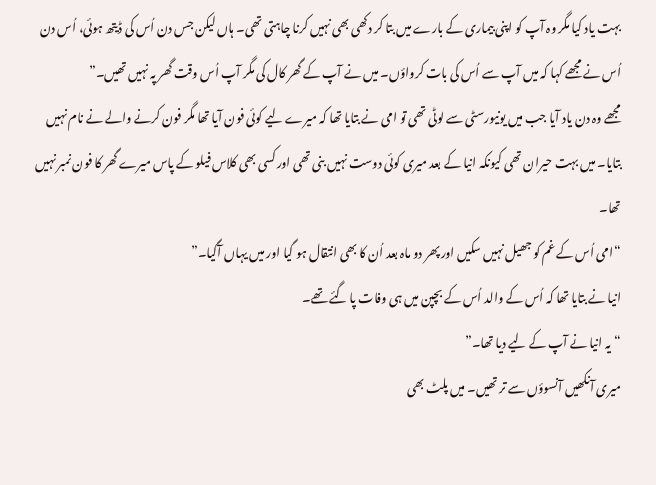بہت یاد کیا مگر وہ آپ کو اپنی بیماری کے بارے میں بتا کر دکھی بھی نہیں کرنا چاہتی تھی۔ ہاں لیکن جس دن اُس کی ڈیتھ ہوئی، اُس دن اُس نے مجھے کہا کہ میں آپ سے اُس کی بات کرواؤں۔ میں نے آپ کے گھر کال کی مگر آپ اُس وقت گھر پہ نہیں تھیں۔”
مجھے وہ دن یاد آیا جب میں یونیورسٹی سے لوٹی تھی تو امی نے بتایا تھا کہ میرے لیے کوئی فون آیا تھا مگر فون کرنے والے نے نام نہیں بتایا۔ میں بہت حیران تھی کیونکہ انیا کے بعد میری کوئی دوست نہیں بنی تھی اور کسی بھی کلاس فیلو کے پاس میرے گھر کا فون نمبر نہیں تھا۔
“امی اُس کے غم کو جھیل نہیں سکیں اور پھر دو ماہ بعد اُن کا بھی انتقال ہو گیا اور میں یہاں آگیا۔”
انیا نے بتایا تھا کہ اُس کے والد اُس کے بچپن میں ہی وفات پا گئے تھے۔
“یہ انیا نے آپ کے لیے دیا تھا۔”
میری آنکھیں آنسوؤں سے تر تھیں۔ میں پلٹ بھی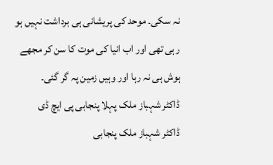نہ سکی۔ موحد کی پریشانی ہی برداشت نہیں ہو رہی تھی اور اب انیا کی موت کا سن کر مجھے ہوش ہی نہ رہا اور وہیں زمین پہ گر گئی۔
ڈاکٹر شہباز ملک پہلا پنجابی پی ایچ ڈی
ڈاکٹر شہباز ملک پنجابی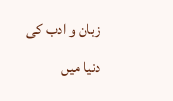زبان و ادب کی دنیا میں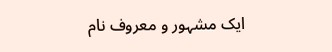ایک مشہور و معروف نام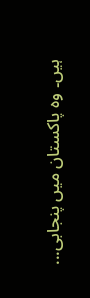ہیں۔ وہ پاکستان میں پنجابی...